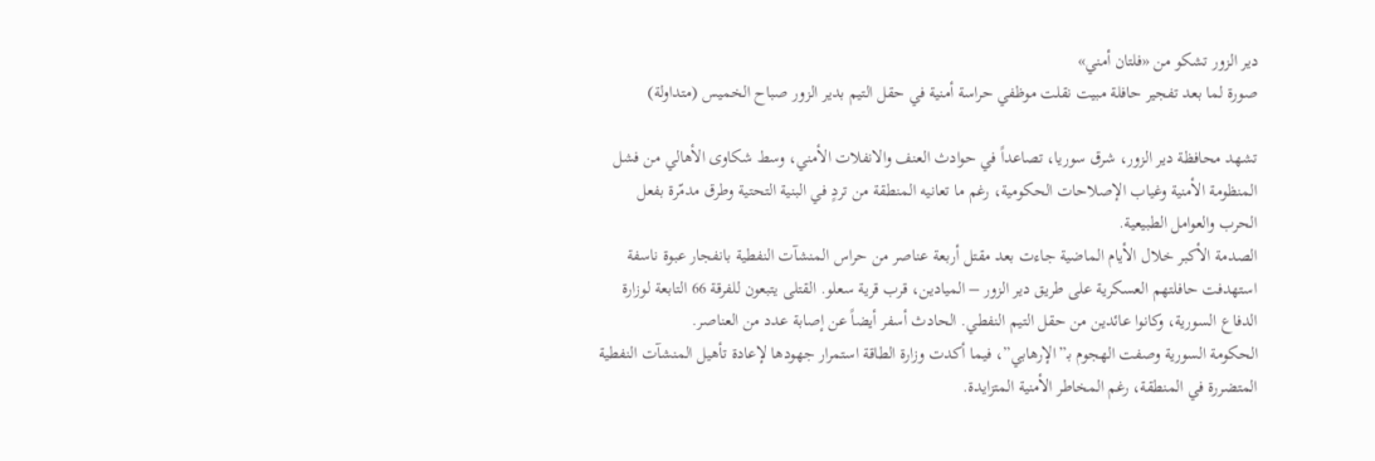دير الزور تشكو من «فلتان أمني»
صورة لما بعد تفجير حافلة مبيت نقلت موظفي حراسة أمنية في حقل التيم بدير الزور صباح الخميس (متداولة)

تشهد محافظة دير الزور، شرق سوريا، تصاعداً في حوادث العنف والانفلات الأمني، وسط شكاوى الأهالي من فشل المنظومة الأمنية وغياب الإصلاحات الحكومية، رغم ما تعانيه المنطقة من تردٍ في البنية التحتية وطرق مدمّرة بفعل الحرب والعوامل الطبيعية.
الصدمة الأكبر خلال الأيام الماضية جاءت بعد مقتل أربعة عناصر من حراس المنشآت النفطية بانفجار عبوة ناسفة استهدفت حافلتهم العسكرية على طريق دير الزور – الميادين، قرب قرية سعلو. القتلى يتبعون للفرقة 66 التابعة لوزارة الدفاع السورية، وكانوا عائدين من حقل التيم النفطي. الحادث أسفر أيضاً عن إصابة عدد من العناصر.
الحكومة السورية وصفت الهجوم بـ”الإرهابي”، فيما أكدت وزارة الطاقة استمرار جهودها لإعادة تأهيل المنشآت النفطية المتضررة في المنطقة، رغم المخاطر الأمنية المتزايدة.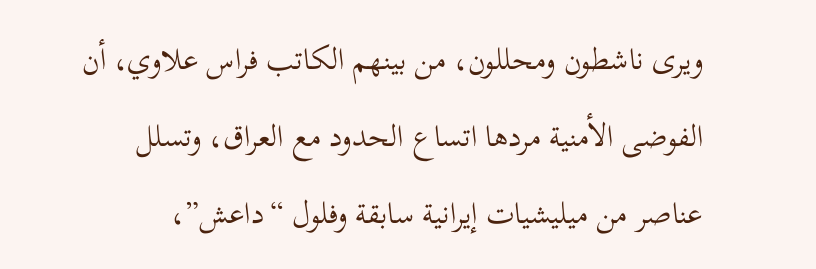ويرى ناشطون ومحللون، من بينهم الكاتب فراس علاوي، أن الفوضى الأمنية مردها اتساع الحدود مع العراق، وتسلل عناصر من ميليشيات إيرانية سابقة وفلول “داعش”،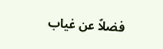فضلاً عن غياب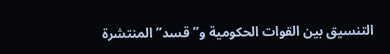التنسيق بين القوات الحكومية و”قسد” المنتشرة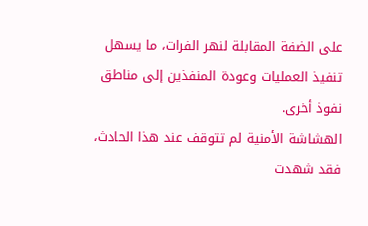على الضفة المقابلة لنهر الفرات، ما يسهل تنفيذ العمليات وعودة المنفذين إلى مناطق نفوذ أخرى.
الهشاشة الأمنية لم تتوقف عند هذا الحادث، فقد شهدت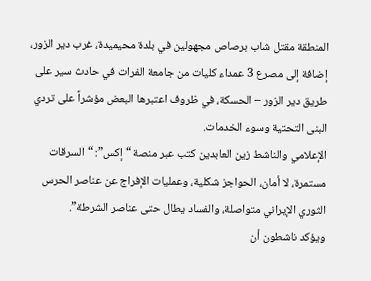المنطقة مقتل شاب برصاص مجهولين في بلدة محيميدة، غرب دير الزور، إضافة إلى مصرع 3 عمداء كليات من جامعة الفرات في حادث سير على طريق دير الزور – الحسكة، في ظروف اعتبرها البعض مؤشراً على تردي البنى التحتية وسوء الخدمات.
الإعلامي والناشط زين العابدين كتب عبر منصة “إكس”: “السرقات مستمرة، لا أمان، الحواجز شكلية، وعمليات الإفراج عن عناصر الحرس الثوري الإيراني متواصلة، والفساد يطال حتى عناصر الشرطة”.
ويؤكد ناشطون أن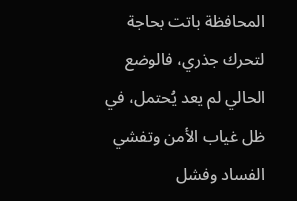المحافظة باتت بحاجة لتحرك جذري، فالوضع الحالي لم يعد يُحتمل، في ظل غياب الأمن وتفشي الفساد وفشل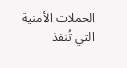الحملات الأمنية التي تُنفذ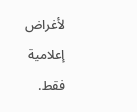لأغراض إعلامية فقط.